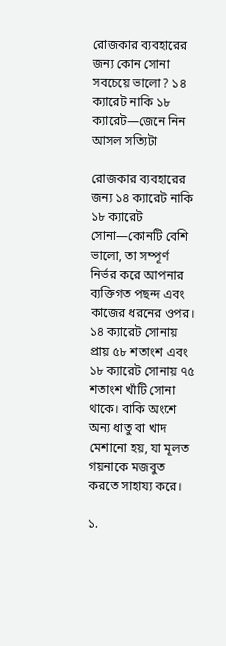রোজকার ব্যবহারের জন্য কোন সোনা সবচেয়ে ভালো? ১৪ ক্যারেট নাকি ১৮ ক্যারেট—জেনে নিন আসল সত্যিটা

রোজকার ব্যবহারের জন্য ১৪ ক্যারেট নাকি ১৮ ক্যারেট সোনা—কোনটি বেশি ভালো, তা সম্পূর্ণ নির্ভর করে আপনার ব্যক্তিগত পছন্দ এবং কাজের ধরনের ওপর। ১৪ ক্যারেট সোনায় প্রায় ৫৮ শতাংশ এবং ১৮ ক্যারেট সোনায় ৭৫ শতাংশ খাঁটি সোনা থাকে। বাকি অংশে অন্য ধাতু বা খাদ মেশানো হয়, যা মূলত গয়নাকে মজবুত করতে সাহায্য করে।

১.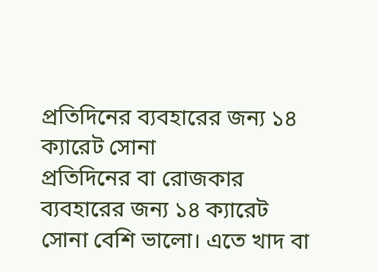প্রতিদিনের ব্যবহারের জন্য ১৪ ক্যারেট সোনা
প্রতিদিনের বা রোজকার ব্যবহারের জন্য ১৪ ক্যারেট সোনা বেশি ভালো। এতে খাদ বা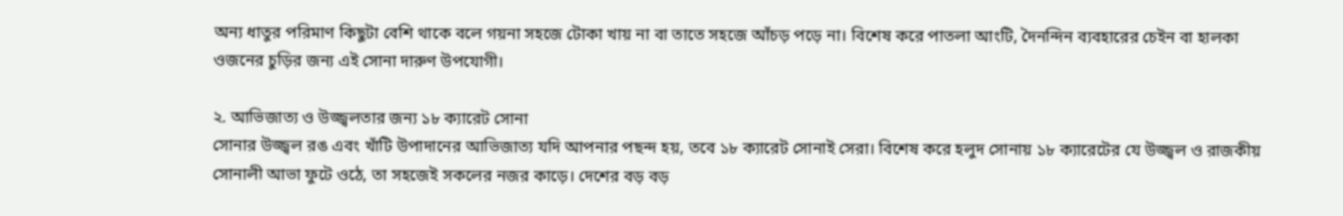অন্য ধাতুর পরিমাণ কিছুটা বেশি থাকে বলে গয়না সহজে টোকা খায় না বা তাতে সহজে আঁচড় পড়ে না। বিশেষ করে পাতলা আংটি, দৈনন্দিন ব্যবহারের চেইন বা হালকা ওজনের চুড়ির জন্য এই সোনা দারুণ উপযোগী।

২. আভিজাত্য ও উজ্জ্বলতার জন্য ১৮ ক্যারেট সোনা
সোনার উজ্জ্বল রঙ এবং খাঁটি উপাদানের আভিজাত্য যদি আপনার পছন্দ হয়, তবে ১৮ ক্যারেট সোনাই সেরা। বিশেষ করে হলুদ সোনায় ১৮ ক্যারেটের যে উজ্জ্বল ও রাজকীয় সোনালী আভা ফুটে ওঠে, তা সহজেই সকলের নজর কাড়ে। দেশের বড় বড়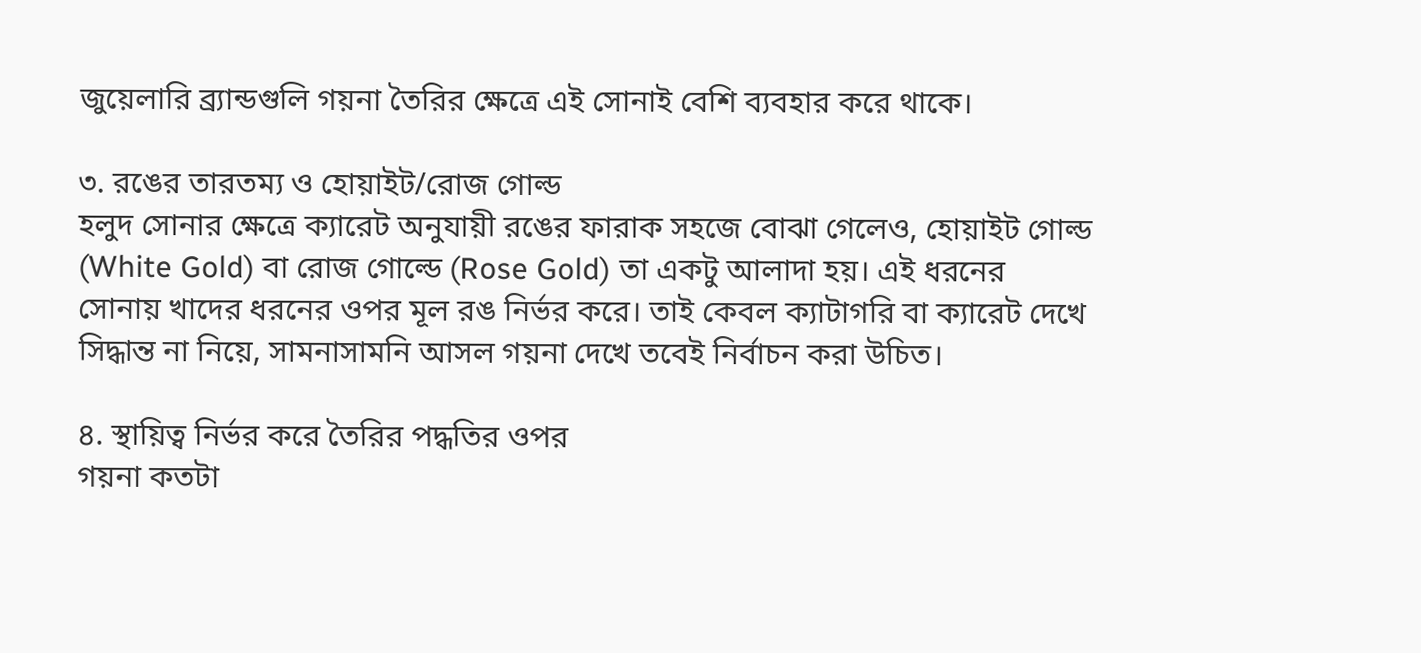জুয়েলারি ব্র্যান্ডগুলি গয়না তৈরির ক্ষেত্রে এই সোনাই বেশি ব্যবহার করে থাকে।

৩. রঙের তারতম্য ও হোয়াইট/রোজ গোল্ড
হলুদ সোনার ক্ষেত্রে ক্যারেট অনুযায়ী রঙের ফারাক সহজে বোঝা গেলেও, হোয়াইট গোল্ড (White Gold) বা রোজ গোল্ডে (Rose Gold) তা একটু আলাদা হয়। এই ধরনের সোনায় খাদের ধরনের ওপর মূল রঙ নির্ভর করে। তাই কেবল ক্যাটাগরি বা ক্যারেট দেখে সিদ্ধান্ত না নিয়ে, সামনাসামনি আসল গয়না দেখে তবেই নির্বাচন করা উচিত।

৪. স্থায়িত্ব নির্ভর করে তৈরির পদ্ধতির ওপর
গয়না কতটা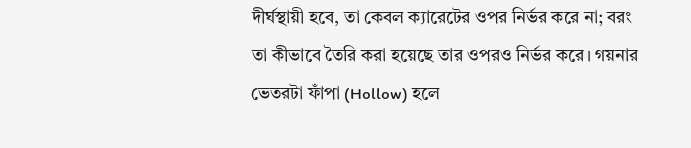দীর্ঘস্থায়ী হবে, তা কেবল ক্যারেটের ওপর নির্ভর করে না; বরং তা কীভাবে তৈরি করা হয়েছে তার ওপরও নির্ভর করে। গয়নার ভেতরটা ফাঁপা (Hollow) হলে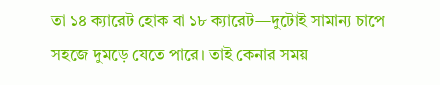তা ১৪ ক্যারেট হোক বা ১৮ ক্যারেট—দুটোই সামান্য চাপে সহজে দুমড়ে যেতে পারে। তাই কেনার সময়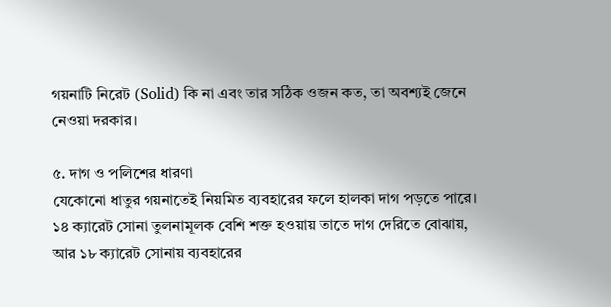গয়নাটি নিরেট (Solid) কি না এবং তার সঠিক ওজন কত, তা অবশ্যই জেনে নেওয়া দরকার।

৫. দাগ ও পলিশের ধারণা
যেকোনো ধাতুর গয়নাতেই নিয়মিত ব্যবহারের ফলে হালকা দাগ পড়তে পারে। ১৪ ক্যারেট সোনা তুলনামূলক বেশি শক্ত হওয়ায় তাতে দাগ দেরিতে বোঝায়, আর ১৮ ক্যারেট সোনায় ব্যবহারের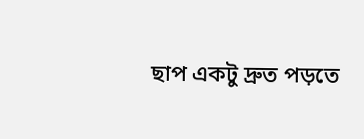ছাপ একটু দ্রুত পড়তে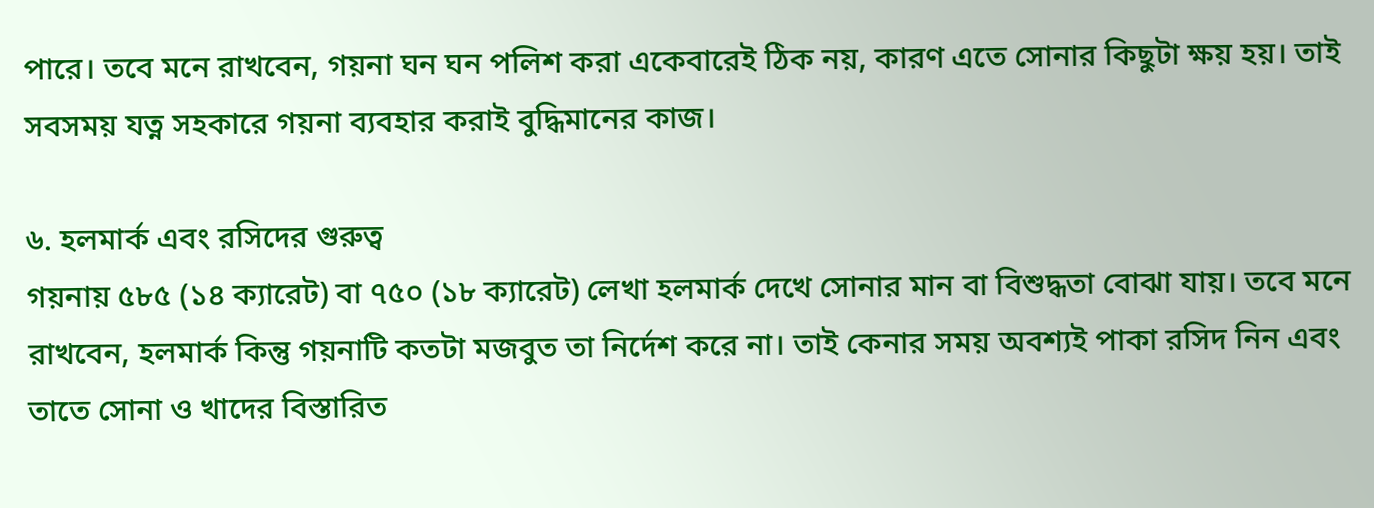পারে। তবে মনে রাখবেন, গয়না ঘন ঘন পলিশ করা একেবারেই ঠিক নয়, কারণ এতে সোনার কিছুটা ক্ষয় হয়। তাই সবসময় যত্ন সহকারে গয়না ব্যবহার করাই বুদ্ধিমানের কাজ।

৬. হলমার্ক এবং রসিদের গুরুত্ব
গয়নায় ৫৮৫ (১৪ ক্যারেট) বা ৭৫০ (১৮ ক্যারেট) লেখা হলমার্ক দেখে সোনার মান বা বিশুদ্ধতা বোঝা যায়। তবে মনে রাখবেন, হলমার্ক কিন্তু গয়নাটি কতটা মজবুত তা নির্দেশ করে না। তাই কেনার সময় অবশ্যই পাকা রসিদ নিন এবং তাতে সোনা ও খাদের বিস্তারিত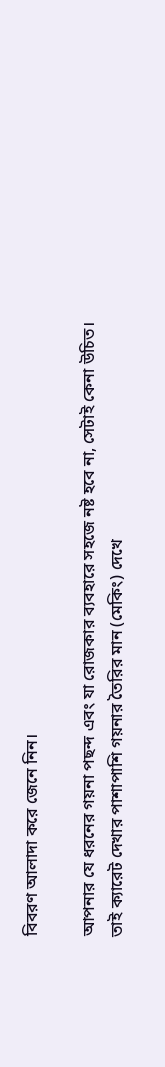বিবরণ আলাদা করে জেনে নিন।

আপনার যে ধরনের গয়না পছন্দ এবং যা রোজকার ব্যবহারে সহজে নষ্ট হবে না, সেটাই কেনা উচিত। তাই ক্যারেট দেখার পাশাপাশি গয়নার তৈরির মান (মেকিং) দেখে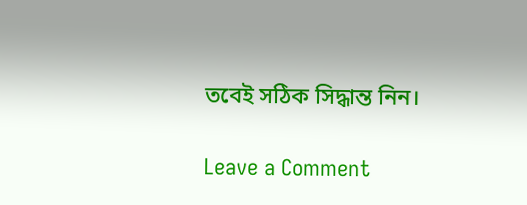তবেই সঠিক সিদ্ধান্ত নিন।

Leave a Comment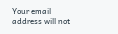Your email address will not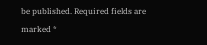be published. Required fields are marked *